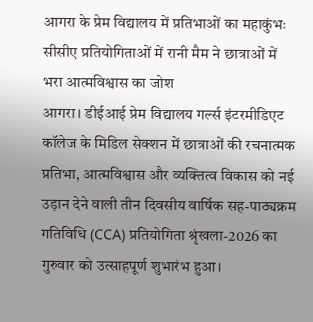आगरा के प्रेम विद्यालय में प्रतिभाओं का महाकुंभः सीसीए प्रतियोगिताओं में रानी मैम ने छात्राओं में भरा आत्मविश्वास का जोश
आगरा। डीईआई प्रेम विद्यालय गर्ल्स इंटरमीडिएट कॉलेज के मिडिल सेक्शन में छात्राओं की रचनात्मक प्रतिभा, आत्मविश्वास और व्यक्तित्व विकास को नई उड़ान देने वाली तीन दिवसीय वार्षिक सह-पाठ्यक्रम गतिविधि (CCA) प्रतियोगिता श्रृंखला-2026 का गुरुवार को उत्साहपूर्ण शुभारंभ हुआ।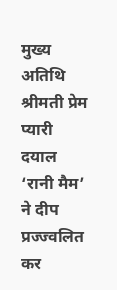मुख्य अतिथि श्रीमती प्रेम प्यारी दयाल ‘रानी मैम’ ने दीप प्रज्ज्वलित कर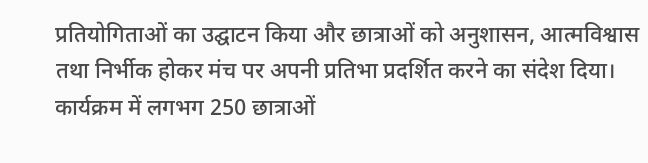प्रतियोगिताओं का उद्घाटन किया और छात्राओं को अनुशासन, आत्मविश्वास तथा निर्भीक होकर मंच पर अपनी प्रतिभा प्रदर्शित करने का संदेश दिया। कार्यक्रम में लगभग 250 छात्राओं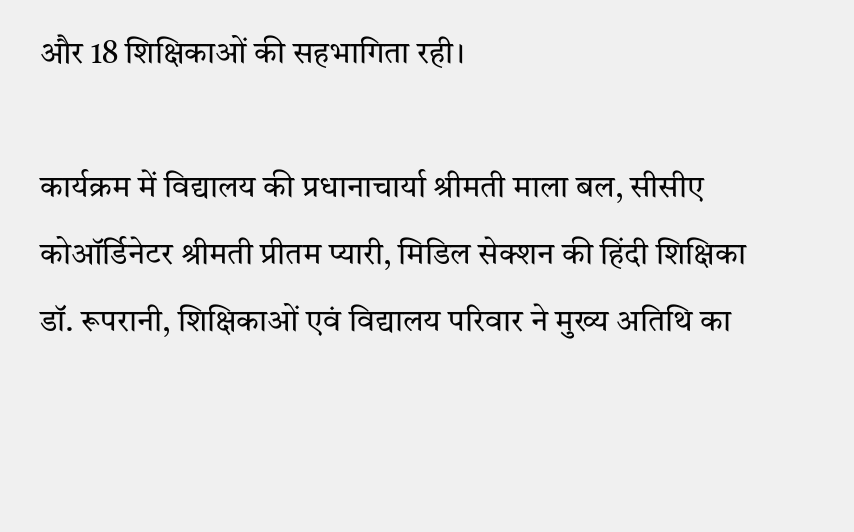और 18 शिक्षिकाओं की सहभागिता रही।

कार्यक्रम में विद्यालय की प्रधानाचार्या श्रीमती माला बल, सीसीए कोऑर्डिनेटर श्रीमती प्रीतम प्यारी, मिडिल सेक्शन की हिंदी शिक्षिका डॉ. रूपरानी, शिक्षिकाओं एवं विद्यालय परिवार ने मुख्य अतिथि का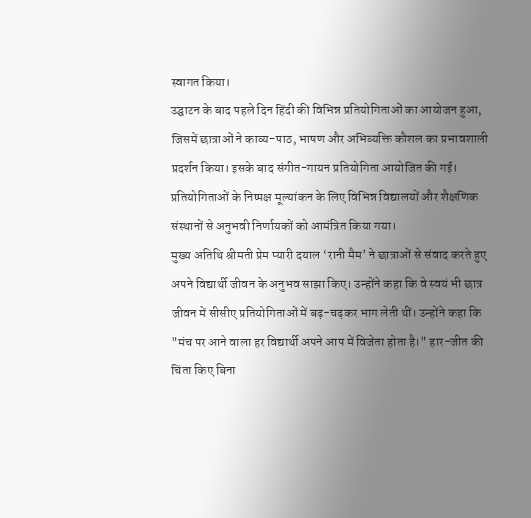स्वागत किया।
उद्घाटन के बाद पहले दिन हिंदी की विभिन्न प्रतियोगिताओं का आयोजन हुआ, जिसमें छात्राओं ने काव्य-पाठ, भाषण और अभिव्यक्ति कौशल का प्रभावशाली प्रदर्शन किया। इसके बाद संगीत-गायन प्रतियोगिता आयोजित की गई। प्रतियोगिताओं के निष्पक्ष मूल्यांकन के लिए विभिन्न विद्यालयों और शैक्षणिक संस्थानों से अनुभवी निर्णायकों को आमंत्रित किया गया।
मुख्य अतिथि श्रीमती प्रेम प्यारी दयाल ‘रानी मैम’ ने छात्राओं से संवाद करते हुए अपने विद्यार्थी जीवन के अनुभव साझा किए। उन्होंने कहा कि वे स्वयं भी छात्र जीवन में सीसीए प्रतियोगिताओं में बढ़-चढ़कर भाग लेती थीं। उन्होंने कहा कि "मंच पर आने वाला हर विद्यार्थी अपने आप में विजेता होता है।" हार-जीत की चिंता किए बिना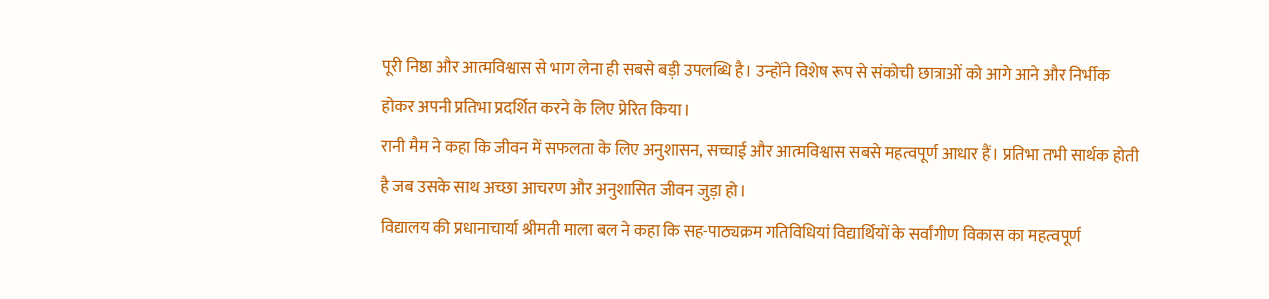पूरी निष्ठा और आत्मविश्वास से भाग लेना ही सबसे बड़ी उपलब्धि है। उन्होंने विशेष रूप से संकोची छात्राओं को आगे आने और निर्भीक होकर अपनी प्रतिभा प्रदर्शित करने के लिए प्रेरित किया।
रानी मैम ने कहा कि जीवन में सफलता के लिए अनुशासन, सच्चाई और आत्मविश्वास सबसे महत्वपूर्ण आधार हैं। प्रतिभा तभी सार्थक होती है जब उसके साथ अच्छा आचरण और अनुशासित जीवन जुड़ा हो।
विद्यालय की प्रधानाचार्या श्रीमती माला बल ने कहा कि सह-पाठ्यक्रम गतिविधियां विद्यार्थियों के सर्वांगीण विकास का महत्वपूर्ण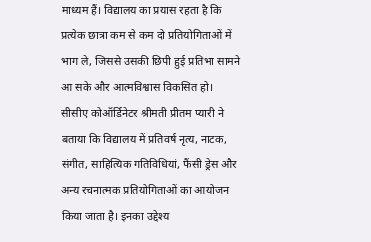माध्यम हैं। विद्यालय का प्रयास रहता है कि प्रत्येक छात्रा कम से कम दो प्रतियोगिताओं में भाग ले, जिससे उसकी छिपी हुई प्रतिभा सामने आ सके और आत्मविश्वास विकसित हो।
सीसीए कोऑर्डिनेटर श्रीमती प्रीतम प्यारी ने बताया कि विद्यालय में प्रतिवर्ष नृत्य, नाटक, संगीत, साहित्यिक गतिविधियां, फैंसी ड्रेस और अन्य रचनात्मक प्रतियोगिताओं का आयोजन किया जाता है। इनका उद्देश्य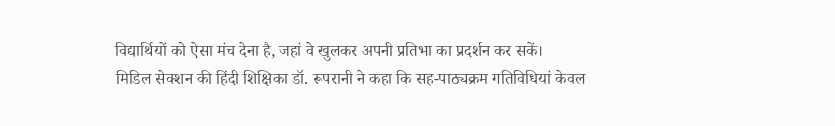विद्यार्थियों को ऐसा मंच देना है, जहां वे खुलकर अपनी प्रतिभा का प्रदर्शन कर सकें।
मिडिल सेक्शन की हिंदी शिक्षिका डॉ. रूपरानी ने कहा कि सह-पाठ्यक्रम गतिविधियां केवल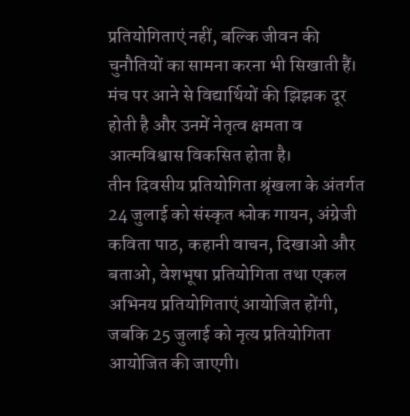प्रतियोगिताएं नहीं, बल्कि जीवन की चुनौतियों का सामना करना भी सिखाती हैं। मंच पर आने से विद्यार्थियों की झिझक दूर होती है और उनमें नेतृत्व क्षमता व आत्मविश्वास विकसित होता है।
तीन दिवसीय प्रतियोगिता श्रृंखला के अंतर्गत 24 जुलाई को संस्कृत श्लोक गायन, अंग्रेजी कविता पाठ, कहानी वाचन, दिखाओ और बताओ, वेशभूषा प्रतियोगिता तथा एकल अभिनय प्रतियोगिताएं आयोजित होंगी, जबकि 25 जुलाई को नृत्य प्रतियोगिता आयोजित की जाएगी।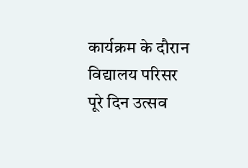कार्यक्रम के दौरान विद्यालय परिसर पूरे दिन उत्सव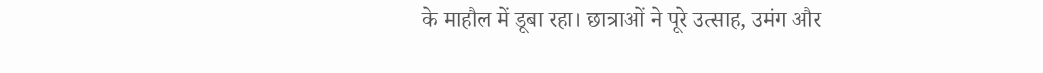के माहौल में डूबा रहा। छात्राओं ने पूरे उत्साह, उमंग और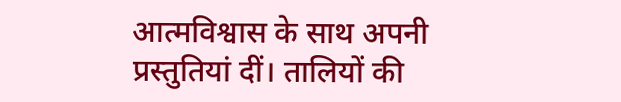आत्मविश्वास के साथ अपनी प्रस्तुतियां दीं। तालियों की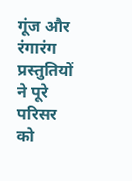गूंज और रंगारंग प्रस्तुतियों ने पूरे परिसर को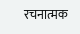रचनात्मक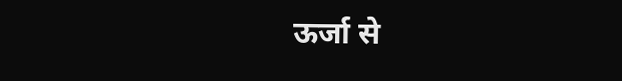ऊर्जा से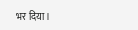भर दिया।